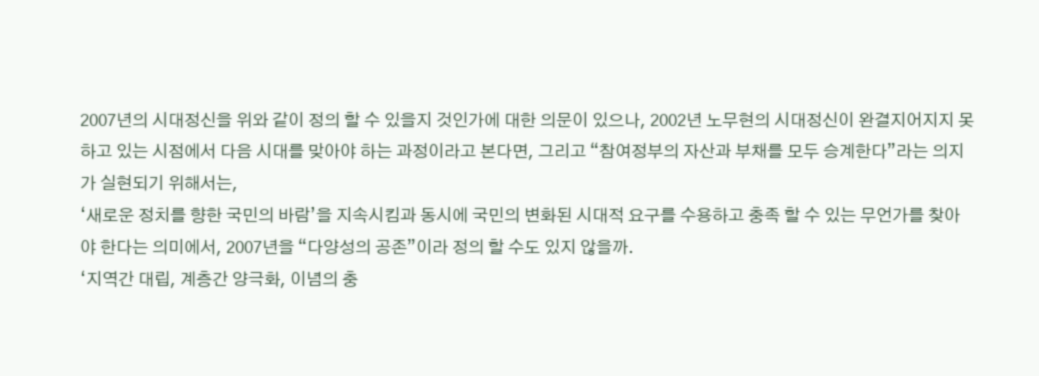2007년의 시대정신을 위와 같이 정의 할 수 있을지 것인가에 대한 의문이 있으나, 2002년 노무현의 시대정신이 완결지어지지 못하고 있는 시점에서 다음 시대를 맞아야 하는 과정이라고 본다면, 그리고 “참여정부의 자산과 부채를 모두 승계한다”라는 의지가 실현되기 위해서는,
‘새로운 정치를 향한 국민의 바람’을 지속시킴과 동시에 국민의 변화된 시대적 요구를 수용하고 충족 할 수 있는 무언가를 찾아야 한다는 의미에서, 2007년을 “다양성의 공존”이라 정의 할 수도 있지 않을까.
‘지역간 대립, 계층간 양극화, 이념의 충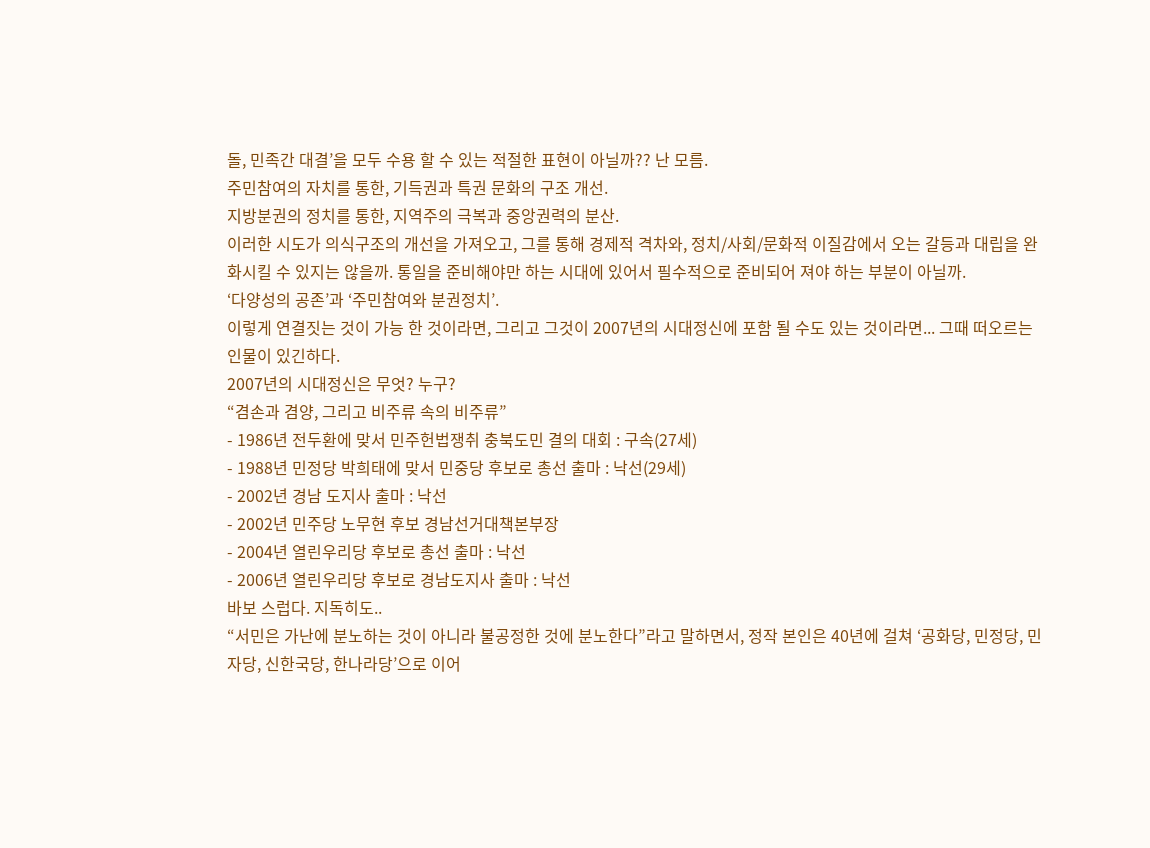돌, 민족간 대결’을 모두 수용 할 수 있는 적절한 표현이 아닐까?? 난 모름.
주민참여의 자치를 통한, 기득권과 특권 문화의 구조 개선.
지방분권의 정치를 통한, 지역주의 극복과 중앙권력의 분산.
이러한 시도가 의식구조의 개선을 가져오고, 그를 통해 경제적 격차와, 정치/사회/문화적 이질감에서 오는 갈등과 대립을 완화시킬 수 있지는 않을까. 통일을 준비해야만 하는 시대에 있어서 필수적으로 준비되어 져야 하는 부분이 아닐까.
‘다양성의 공존’과 ‘주민참여와 분권정치’.
이렇게 연결짓는 것이 가능 한 것이라면, 그리고 그것이 2007년의 시대정신에 포함 될 수도 있는 것이라면... 그때 떠오르는 인물이 있긴하다.
2007년의 시대정신은 무엇? 누구?
“겸손과 겸양, 그리고 비주류 속의 비주류”
- 1986년 전두환에 맞서 민주헌법쟁취 충북도민 결의 대회 : 구속(27세)
- 1988년 민정당 박희태에 맞서 민중당 후보로 총선 출마 : 낙선(29세)
- 2002년 경남 도지사 출마 : 낙선
- 2002년 민주당 노무현 후보 경남선거대책본부장
- 2004년 열린우리당 후보로 총선 출마 : 낙선
- 2006년 열린우리당 후보로 경남도지사 출마 : 낙선
바보 스럽다. 지독히도..
“서민은 가난에 분노하는 것이 아니라 불공정한 것에 분노한다”라고 말하면서, 정작 본인은 40년에 걸쳐 ‘공화당, 민정당, 민자당, 신한국당, 한나라당’으로 이어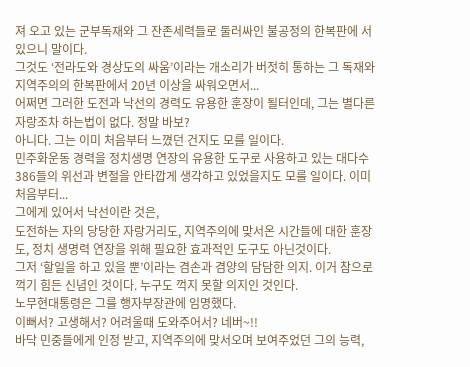져 오고 있는 군부독재와 그 잔존세력들로 둘러싸인 불공정의 한복판에 서있으니 말이다.
그것도 ‘전라도와 경상도의 싸움’이라는 개소리가 버젓히 통하는 그 독재와 지역주의의 한복판에서 20년 이상을 싸워오면서...
어쩌면 그러한 도전과 낙선의 경력도 유용한 훈장이 될터인데, 그는 별다른 자랑조차 하는법이 없다. 정말 바보?
아니다. 그는 이미 처음부터 느꼈던 건지도 모를 일이다.
민주화운동 경력을 정치생명 연장의 유용한 도구로 사용하고 있는 대다수 386들의 위선과 변절을 안타깝게 생각하고 있었을지도 모를 일이다. 이미 처음부터...
그에게 있어서 낙선이란 것은,
도전하는 자의 당당한 자랑거리도, 지역주의에 맞서온 시간들에 대한 훈장도, 정치 생명력 연장을 위해 필요한 효과적인 도구도 아닌것이다.
그저 ‘할일을 하고 있을 뿐’이라는 겸손과 겸양의 담담한 의지. 이거 참으로 꺽기 힘든 신념인 것이다. 누구도 꺽지 못할 의지인 것인다.
노무현대통령은 그를 행자부장관에 임명했다.
이뻐서? 고생해서? 어려울때 도와주어서? 네버~!!
바닥 민중들에게 인정 받고, 지역주의에 맞서오며 보여주었던 그의 능력,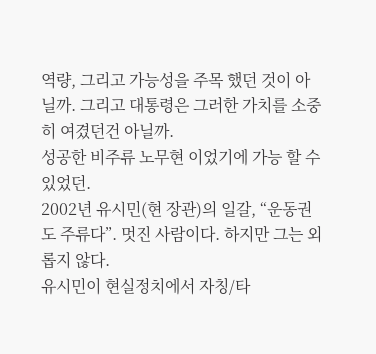역량, 그리고 가능성을 주목 했던 것이 아닐까. 그리고 대통령은 그러한 가치를 소중히 여겼던건 아닐까.
성공한 비주류 노무현 이었기에 가능 할 수 있었던.
2002년 유시민(현 장관)의 일갈, “운동권도 주류다”. 멋진 사람이다. 하지만 그는 외롭지 않다.
유시민이 현실정치에서 자칭/타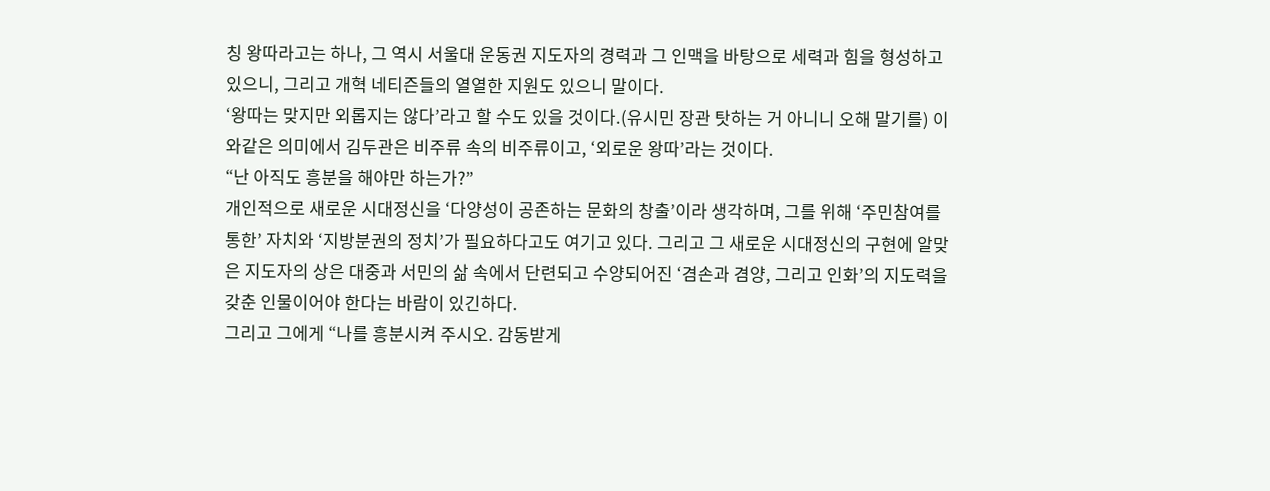칭 왕따라고는 하나, 그 역시 서울대 운동권 지도자의 경력과 그 인맥을 바탕으로 세력과 힘을 형성하고 있으니, 그리고 개혁 네티즌들의 열열한 지원도 있으니 말이다.
‘왕따는 맞지만 외롭지는 않다’라고 할 수도 있을 것이다.(유시민 장관 탓하는 거 아니니 오해 말기를) 이와같은 의미에서 김두관은 비주류 속의 비주류이고, ‘외로운 왕따’라는 것이다.
“난 아직도 흥분을 해야만 하는가?”
개인적으로 새로운 시대정신을 ‘다양성이 공존하는 문화의 창출’이라 생각하며, 그를 위해 ‘주민참여를 통한’ 자치와 ‘지방분권의 정치’가 필요하다고도 여기고 있다. 그리고 그 새로운 시대정신의 구현에 알맞은 지도자의 상은 대중과 서민의 삶 속에서 단련되고 수양되어진 ‘겸손과 겸양, 그리고 인화’의 지도력을 갖춘 인물이어야 한다는 바람이 있긴하다.
그리고 그에게 “나를 흥분시켜 주시오. 감동받게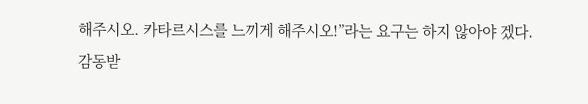해주시오. 카타르시스를 느끼게 해주시오!”라는 요구는 하지 않아야 겠다.
감동받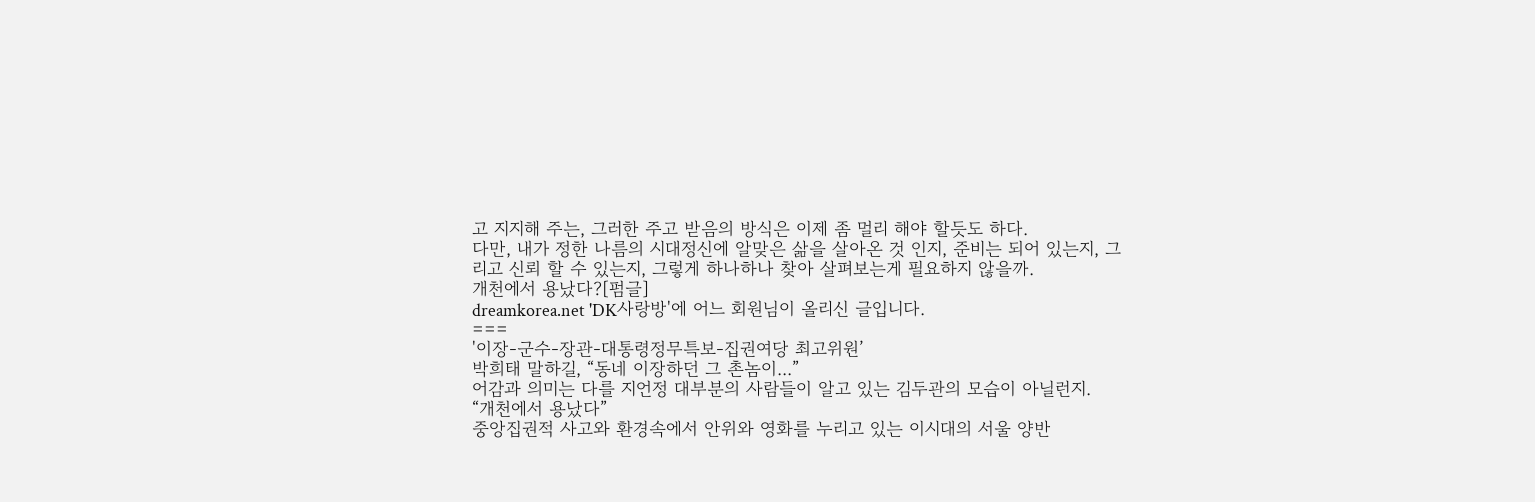고 지지해 주는, 그러한 주고 받음의 방식은 이제 좀 멀리 해야 할듯도 하다.
다만, 내가 정한 나름의 시대정신에 알맞은 삶을 살아온 것 인지, 준비는 되어 있는지, 그리고 신뢰 할 수 있는지, 그렇게 하나하나 찾아 살펴보는게 필요하지 않을까.
개천에서 용났다?[펌글]
dreamkorea.net 'DK사랑방'에 어느 회원님이 올리신 글입니다.
===
'이장-군수-장관-대통령정무특보-집권여당 최고위원’
박희태 말하길, “동네 이장하던 그 촌놈이...”
어감과 의미는 다를 지언정 대부분의 사람들이 알고 있는 김두관의 모습이 아닐런지.
“개천에서 용났다”
중앙집권적 사고와 환경속에서 안위와 영화를 누리고 있는 이시대의 서울 양반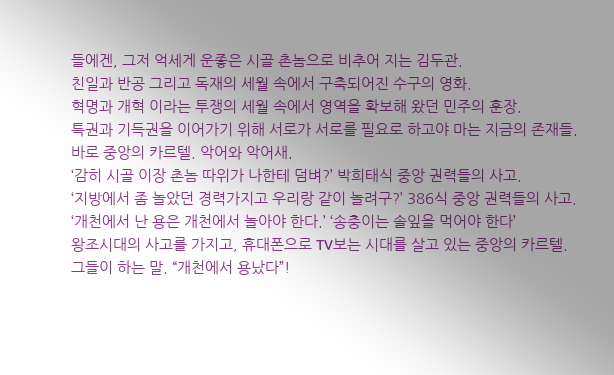들에겐, 그저 억세게 운좋은 시골 촌놈으로 비추어 지는 김두관.
친일과 반공 그리고 독재의 세월 속에서 구축되어진 수구의 영화.
혁명과 개혁 이라는 투쟁의 세월 속에서 영역을 확보해 왔던 민주의 훈장.
특권과 기득권을 이어가기 위해 서로가 서로를 필요로 하고야 마는 지금의 존재들.
바로 중앙의 카르텔. 악어와 악어새.
‘감히 시골 이장 촌놈 따위가 나한테 덤벼?’ 박희태식 중앙 권력들의 사고.
‘지방에서 좀 놀았던 경력가지고 우리랑 같이 놀려구?’ 386식 중앙 권력들의 사고.
‘개천에서 난 용은 개천에서 놀아야 한다.’ ‘송충이는 솔잎을 먹어야 한다’
왕조시대의 사고를 가지고, 휴대폰으로 TV보는 시대를 살고 있는 중앙의 카르텔.
그들이 하는 말. “개천에서 용났다”!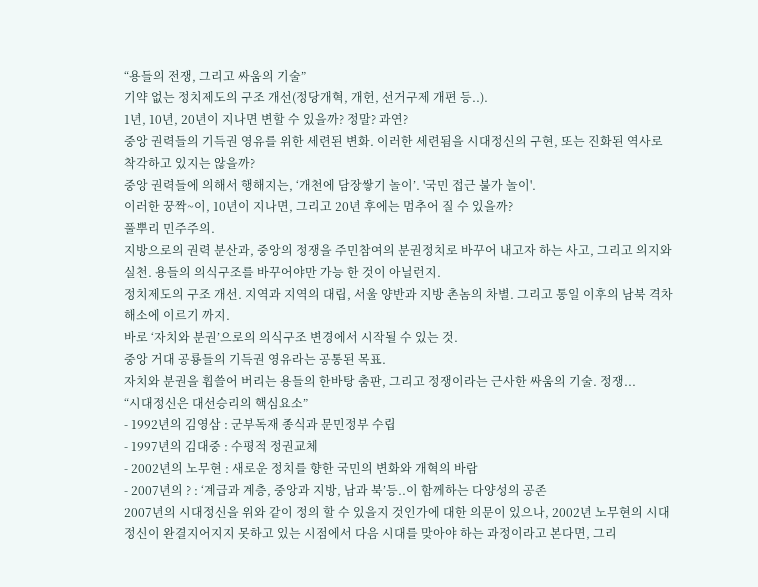“용들의 전쟁, 그리고 싸움의 기술”
기약 없는 정치제도의 구조 개선(정당개혁, 개헌, 선거구제 개편 등..).
1년, 10년, 20년이 지나면 변할 수 있을까? 정말? 과연?
중앙 권력들의 기득권 영유를 위한 세련된 변화. 이러한 세련됨을 시대정신의 구현, 또는 진화된 역사로 착각하고 있지는 않을까?
중앙 권력들에 의해서 행해지는, ‘개천에 담장쌓기 놀이’. '국민 접근 불가 놀이'.
이러한 꿍짝~이, 10년이 지나면, 그리고 20년 후에는 멈추어 질 수 있을까?
풀뿌리 민주주의.
지방으로의 권력 분산과, 중앙의 정쟁을 주민참여의 분권정치로 바꾸어 내고자 하는 사고, 그리고 의지와 실천. 용들의 의식구조를 바꾸어야만 가능 한 것이 아닐런지.
정치제도의 구조 개선. 지역과 지역의 대립, 서울 양반과 지방 촌놈의 차별. 그리고 통일 이후의 남북 격차 해소에 이르기 까지.
바로 ‘자치와 분권’으로의 의식구조 변경에서 시작될 수 있는 것.
중앙 거대 공룡들의 기득권 영유라는 공통된 목표.
자치와 분권을 휩쓸어 버리는 용들의 한바탕 춤판, 그리고 정쟁이라는 근사한 싸움의 기술. 정쟁...
“시대정신은 대선승리의 핵심요소”
- 1992년의 김영삼 : 군부독재 종식과 문민정부 수립
- 1997년의 김대중 : 수평적 정권교체
- 2002년의 노무현 : 새로운 정치를 향한 국민의 변화와 개혁의 바람
- 2007년의 ? : ‘계급과 계층, 중앙과 지방, 남과 북’등..이 함께하는 다양성의 공존
2007년의 시대정신을 위와 같이 정의 할 수 있을지 것인가에 대한 의문이 있으나, 2002년 노무현의 시대정신이 완결지어지지 못하고 있는 시점에서 다음 시대를 맞아야 하는 과정이라고 본다면, 그리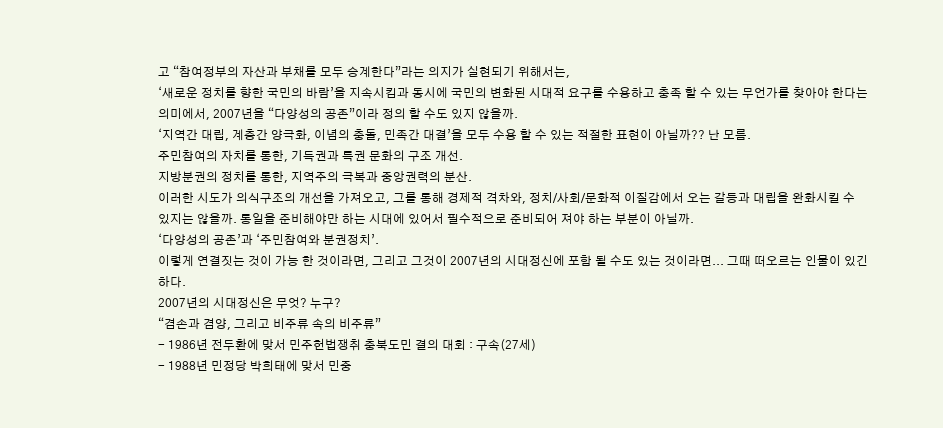고 “참여정부의 자산과 부채를 모두 승계한다”라는 의지가 실현되기 위해서는,
‘새로운 정치를 향한 국민의 바람’을 지속시킴과 동시에 국민의 변화된 시대적 요구를 수용하고 충족 할 수 있는 무언가를 찾아야 한다는 의미에서, 2007년을 “다양성의 공존”이라 정의 할 수도 있지 않을까.
‘지역간 대립, 계층간 양극화, 이념의 충돌, 민족간 대결’을 모두 수용 할 수 있는 적절한 표현이 아닐까?? 난 모름.
주민참여의 자치를 통한, 기득권과 특권 문화의 구조 개선.
지방분권의 정치를 통한, 지역주의 극복과 중앙권력의 분산.
이러한 시도가 의식구조의 개선을 가져오고, 그를 통해 경제적 격차와, 정치/사회/문화적 이질감에서 오는 갈등과 대립을 완화시킬 수 있지는 않을까. 통일을 준비해야만 하는 시대에 있어서 필수적으로 준비되어 져야 하는 부분이 아닐까.
‘다양성의 공존’과 ‘주민참여와 분권정치’.
이렇게 연결짓는 것이 가능 한 것이라면, 그리고 그것이 2007년의 시대정신에 포함 될 수도 있는 것이라면... 그때 떠오르는 인물이 있긴하다.
2007년의 시대정신은 무엇? 누구?
“겸손과 겸양, 그리고 비주류 속의 비주류”
- 1986년 전두환에 맞서 민주헌법쟁취 충북도민 결의 대회 : 구속(27세)
- 1988년 민정당 박희태에 맞서 민중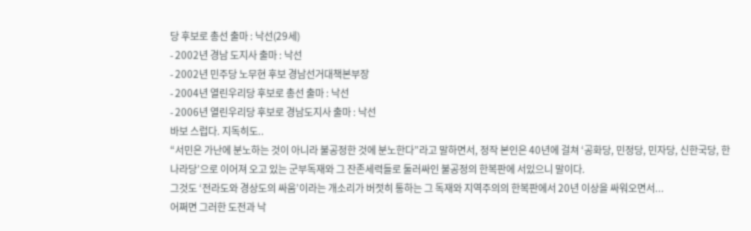당 후보로 총선 출마 : 낙선(29세)
- 2002년 경남 도지사 출마 : 낙선
- 2002년 민주당 노무현 후보 경남선거대책본부장
- 2004년 열린우리당 후보로 총선 출마 : 낙선
- 2006년 열린우리당 후보로 경남도지사 출마 : 낙선
바보 스럽다. 지독히도..
“서민은 가난에 분노하는 것이 아니라 불공정한 것에 분노한다”라고 말하면서, 정작 본인은 40년에 걸쳐 ‘공화당, 민정당, 민자당, 신한국당, 한나라당’으로 이어져 오고 있는 군부독재와 그 잔존세력들로 둘러싸인 불공정의 한복판에 서있으니 말이다.
그것도 ‘전라도와 경상도의 싸움’이라는 개소리가 버젓히 통하는 그 독재와 지역주의의 한복판에서 20년 이상을 싸워오면서...
어쩌면 그러한 도전과 낙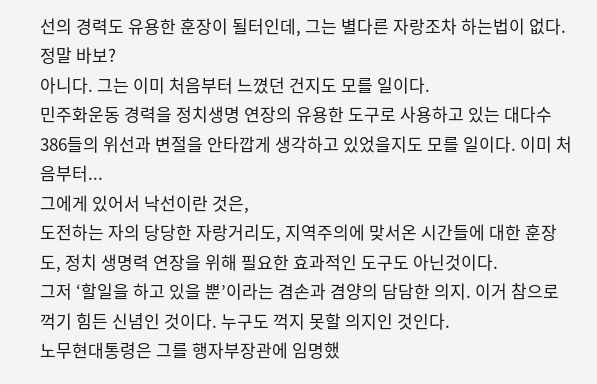선의 경력도 유용한 훈장이 될터인데, 그는 별다른 자랑조차 하는법이 없다. 정말 바보?
아니다. 그는 이미 처음부터 느꼈던 건지도 모를 일이다.
민주화운동 경력을 정치생명 연장의 유용한 도구로 사용하고 있는 대다수 386들의 위선과 변절을 안타깝게 생각하고 있었을지도 모를 일이다. 이미 처음부터...
그에게 있어서 낙선이란 것은,
도전하는 자의 당당한 자랑거리도, 지역주의에 맞서온 시간들에 대한 훈장도, 정치 생명력 연장을 위해 필요한 효과적인 도구도 아닌것이다.
그저 ‘할일을 하고 있을 뿐’이라는 겸손과 겸양의 담담한 의지. 이거 참으로 꺽기 힘든 신념인 것이다. 누구도 꺽지 못할 의지인 것인다.
노무현대통령은 그를 행자부장관에 임명했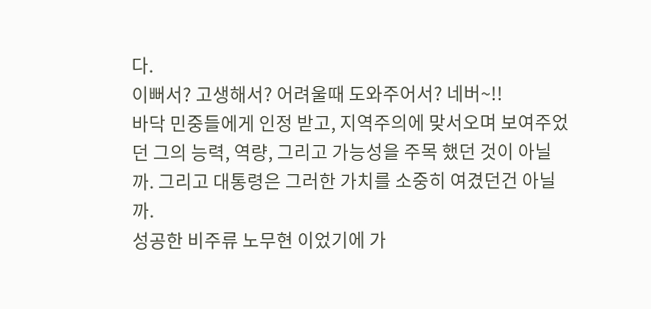다.
이뻐서? 고생해서? 어려울때 도와주어서? 네버~!!
바닥 민중들에게 인정 받고, 지역주의에 맞서오며 보여주었던 그의 능력, 역량, 그리고 가능성을 주목 했던 것이 아닐까. 그리고 대통령은 그러한 가치를 소중히 여겼던건 아닐까.
성공한 비주류 노무현 이었기에 가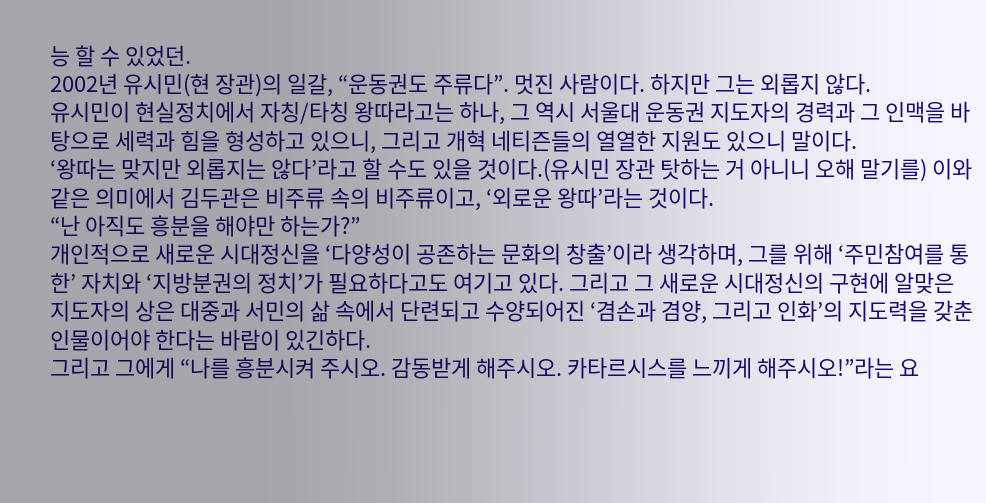능 할 수 있었던.
2002년 유시민(현 장관)의 일갈, “운동권도 주류다”. 멋진 사람이다. 하지만 그는 외롭지 않다.
유시민이 현실정치에서 자칭/타칭 왕따라고는 하나, 그 역시 서울대 운동권 지도자의 경력과 그 인맥을 바탕으로 세력과 힘을 형성하고 있으니, 그리고 개혁 네티즌들의 열열한 지원도 있으니 말이다.
‘왕따는 맞지만 외롭지는 않다’라고 할 수도 있을 것이다.(유시민 장관 탓하는 거 아니니 오해 말기를) 이와같은 의미에서 김두관은 비주류 속의 비주류이고, ‘외로운 왕따’라는 것이다.
“난 아직도 흥분을 해야만 하는가?”
개인적으로 새로운 시대정신을 ‘다양성이 공존하는 문화의 창출’이라 생각하며, 그를 위해 ‘주민참여를 통한’ 자치와 ‘지방분권의 정치’가 필요하다고도 여기고 있다. 그리고 그 새로운 시대정신의 구현에 알맞은 지도자의 상은 대중과 서민의 삶 속에서 단련되고 수양되어진 ‘겸손과 겸양, 그리고 인화’의 지도력을 갖춘 인물이어야 한다는 바람이 있긴하다.
그리고 그에게 “나를 흥분시켜 주시오. 감동받게 해주시오. 카타르시스를 느끼게 해주시오!”라는 요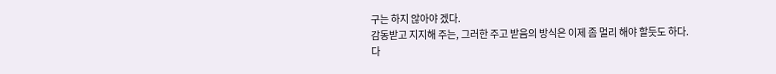구는 하지 않아야 겠다.
감동받고 지지해 주는, 그러한 주고 받음의 방식은 이제 좀 멀리 해야 할듯도 하다.
다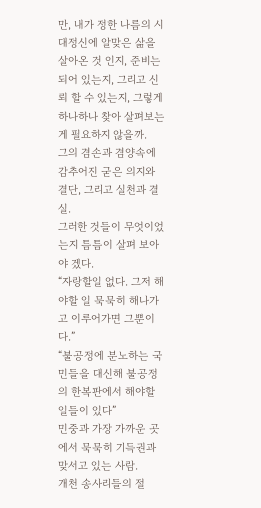만, 내가 정한 나름의 시대정신에 알맞은 삶을 살아온 것 인지, 준비는 되어 있는지, 그리고 신뢰 할 수 있는지, 그렇게 하나하나 찾아 살펴보는게 필요하지 않을까.
그의 겸손과 겸양속에 감추어진 굳은 의지와 결단, 그리고 실천과 결실.
그러한 것들이 무엇이었는지 틈틈이 살펴 보아야 겠다.
“자랑할일 없다. 그저 해야할 일 묵묵히 해나가고 이루어가면 그뿐이다.”
“불공정에 분노하는 국민들을 대신해 불공정의 한복판에서 해야할 일들이 있다”
민중과 가장 가까운 곳에서 묵묵히 기득권과 맞서고 있는 사람.
개천 송사리들의 절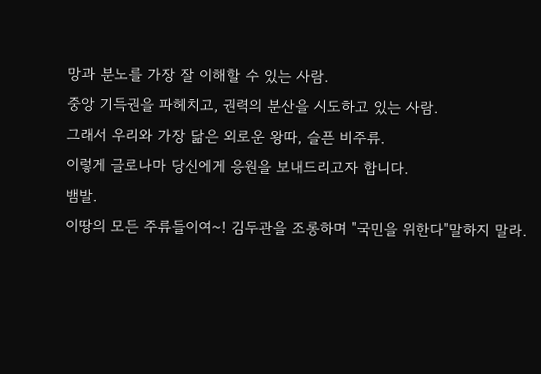망과 분노를 가장 잘 이해할 수 있는 사람.
중앙 기득권을 파헤치고, 권력의 분산을 시도하고 있는 사람.
그래서 우리와 가장 닮은 외로운 왕따, 슬픈 비주류.
이렇게 글로나마 당신에게 응원을 보내드리고자 합니다.
뱀발.
이땅의 모든 주류들이여~! 김두관을 조롱하며 "국민을 위한다"말하지 말라.